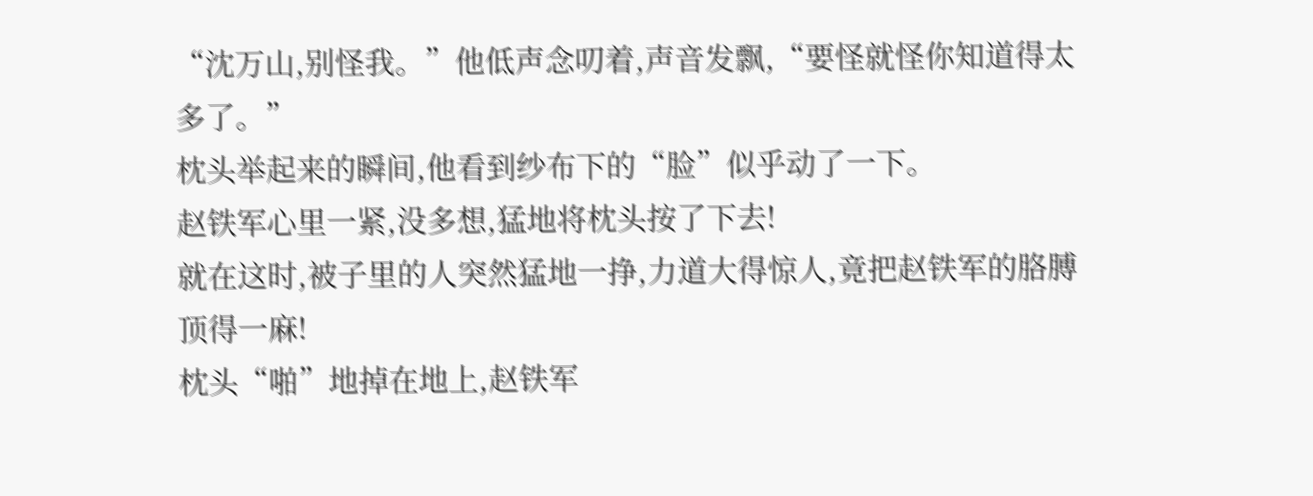“沈万山,别怪我。”他低声念叨着,声音发飘,“要怪就怪你知道得太多了。”
枕头举起来的瞬间,他看到纱布下的“脸”似乎动了一下。
赵铁军心里一紧,没多想,猛地将枕头按了下去!
就在这时,被子里的人突然猛地一挣,力道大得惊人,竟把赵铁军的胳膊顶得一麻!
枕头“啪”地掉在地上,赵铁军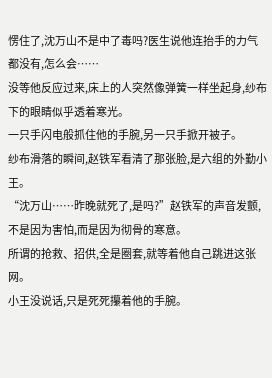愣住了,沈万山不是中了毒吗?医生说他连抬手的力气都没有,怎么会……
没等他反应过来,床上的人突然像弹簧一样坐起身,纱布下的眼睛似乎透着寒光。
一只手闪电般抓住他的手腕,另一只手掀开被子。
纱布滑落的瞬间,赵铁军看清了那张脸,是六组的外勤小王。
“沈万山……昨晚就死了,是吗?”赵铁军的声音发颤,不是因为害怕,而是因为彻骨的寒意。
所谓的抢救、招供,全是圈套,就等着他自己跳进这张网。
小王没说话,只是死死攥着他的手腕。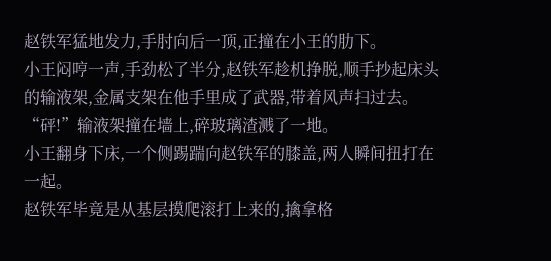赵铁军猛地发力,手肘向后一顶,正撞在小王的肋下。
小王闷哼一声,手劲松了半分,赵铁军趁机挣脱,顺手抄起床头的输液架,金属支架在他手里成了武器,带着风声扫过去。
“砰!”输液架撞在墙上,碎玻璃渣溅了一地。
小王翻身下床,一个侧踢踹向赵铁军的膝盖,两人瞬间扭打在一起。
赵铁军毕竟是从基层摸爬滚打上来的,擒拿格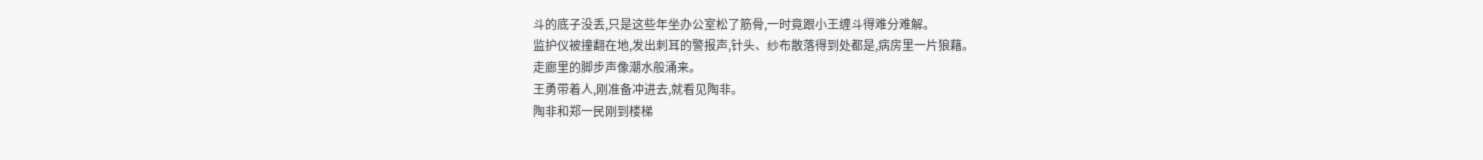斗的底子没丢,只是这些年坐办公室松了筋骨,一时竟跟小王缠斗得难分难解。
监护仪被撞翻在地,发出刺耳的警报声,针头、纱布散落得到处都是,病房里一片狼藉。
走廊里的脚步声像潮水般涌来。
王勇带着人,刚准备冲进去,就看见陶非。
陶非和郑一民刚到楼梯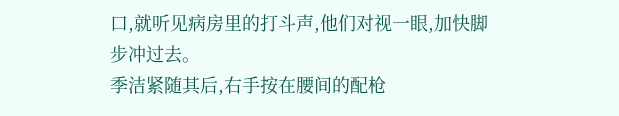口,就听见病房里的打斗声,他们对视一眼,加快脚步冲过去。
季洁紧随其后,右手按在腰间的配枪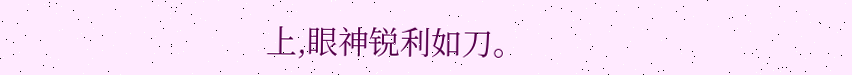上,眼神锐利如刀。